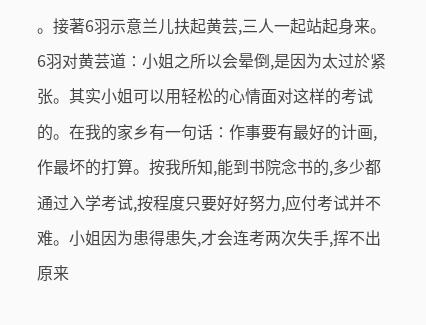。接著6羽示意兰儿扶起黄芸,三人一起站起身来。
6羽对黄芸道∶小姐之所以会晕倒,是因为太过於紧张。其实小姐可以用轻松的心情面对这样的考试的。在我的家乡有一句话∶作事要有最好的计画,作最坏的打算。按我所知,能到书院念书的,多少都通过入学考试,按程度只要好好努力,应付考试并不难。小姐因为患得患失,才会连考两次失手,挥不出原来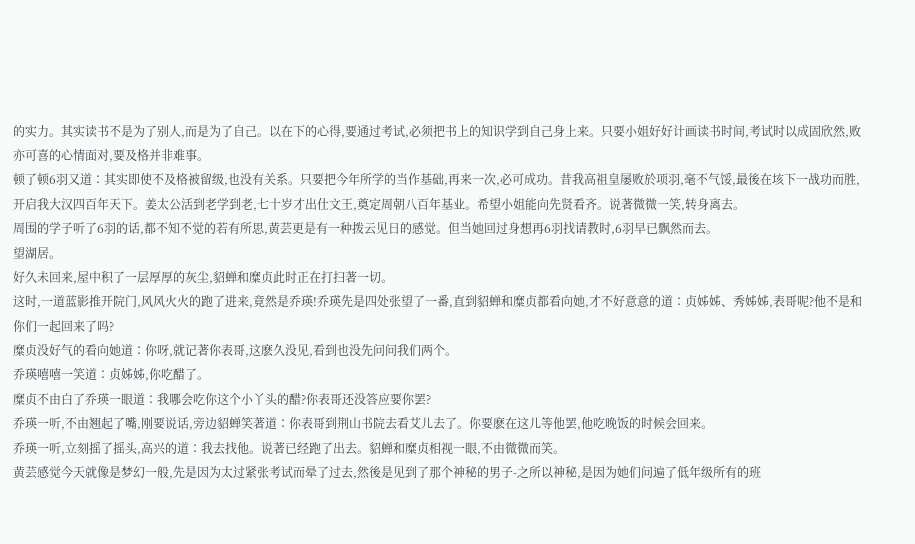的实力。其实读书不是为了别人,而是为了自己。以在下的心得,要通过考试,必须把书上的知识学到自己身上来。只要小姐好好计画读书时间,考试时以成固欣然,败亦可喜的心情面对,要及格并非难事。
顿了顿6羽又道∶其实即使不及格被留级,也没有关系。只要把今年所学的当作基础,再来一次,必可成功。昔我高祖皇屡败於项羽,毫不气馁,最後在垓下一战功而胜,开启我大汉四百年天下。姜太公活到老学到老,七十岁才出仕文王,奠定周朝八百年基业。希望小姐能向先贤看齐。说著微微一笑,转身离去。
周围的学子听了6羽的话,都不知不觉的若有所思,黄芸更是有一种拨云见日的感觉。但当她回过身想再6羽找请教时,6羽早已飘然而去。
望湖居。
好久未回来,屋中积了一层厚厚的灰尘,貂蝉和糜贞此时正在打扫著一切。
这时,一道蓝影推开院门,风风火火的跑了进来,竟然是乔瑛!乔瑛先是四处张望了一番,直到貂蝉和糜贞都看向她,才不好意意的道∶贞姊姊、秀姊姊,表哥呢?他不是和你们一起回来了吗?
糜贞没好气的看向她道∶你呀,就记著你表哥,这麽久没见,看到也没先问问我们两个。
乔瑛嘻嘻一笑道∶贞姊姊,你吃醋了。
糜贞不由白了乔瑛一眼道∶我哪会吃你这个小丫头的醋?你表哥还没答应要你罢?
乔瑛一听,不由翘起了嘴,刚要说话,旁边貂蝉笑著道∶你表哥到荆山书院去看艾儿去了。你要麽在这儿等他罢,他吃晚饭的时候会回来。
乔瑛一听,立刻摇了摇头,高兴的道∶我去找他。说著已经跑了出去。貂蝉和糜贞相视一眼,不由微微而笑。
黄芸感觉今天就像是梦幻一般,先是因为太过紧张考试而晕了过去,然後是见到了那个神秘的男子-之所以神秘,是因为她们问遍了低年级所有的班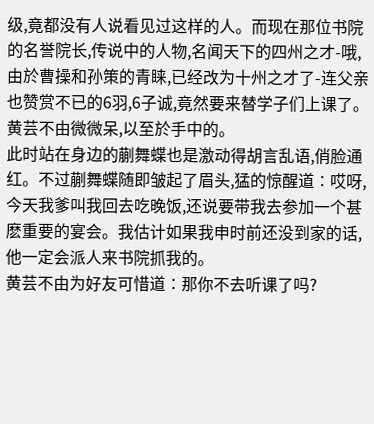级,竟都没有人说看见过这样的人。而现在那位书院的名誉院长,传说中的人物,名闻天下的四州之才-哦,由於曹操和孙策的青睐,已经改为十州之才了-连父亲也赞赏不已的6羽,6子诚,竟然要来替学子们上课了。黄芸不由微微呆,以至於手中的。
此时站在身边的蒯舞蝶也是激动得胡言乱语,俏脸通红。不过蒯舞蝶随即皱起了眉头,猛的惊醒道∶哎呀,今天我爹叫我回去吃晚饭,还说要带我去参加一个甚麽重要的宴会。我估计如果我申时前还没到家的话,他一定会派人来书院抓我的。
黄芸不由为好友可惜道∶那你不去听课了吗?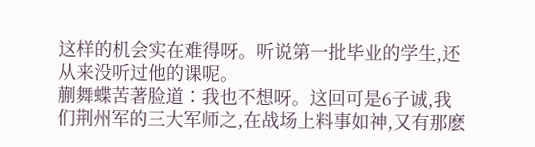这样的机会实在难得呀。听说第一批毕业的学生,还从来没听过他的课呢。
蒯舞蝶苦著脸道∶我也不想呀。这回可是6子诚,我们荆州军的三大军师之,在战场上料事如神,又有那麽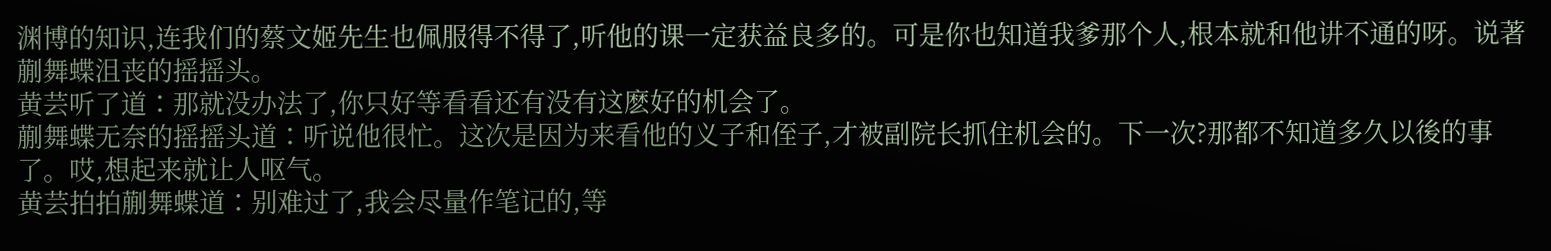渊博的知识,连我们的蔡文姬先生也佩服得不得了,听他的课一定获益良多的。可是你也知道我爹那个人,根本就和他讲不通的呀。说著蒯舞蝶沮丧的摇摇头。
黄芸听了道∶那就没办法了,你只好等看看还有没有这麽好的机会了。
蒯舞蝶无奈的摇摇头道∶听说他很忙。这次是因为来看他的义子和侄子,才被副院长抓住机会的。下一次?那都不知道多久以後的事了。哎,想起来就让人呕气。
黄芸拍拍蒯舞蝶道∶别难过了,我会尽量作笔记的,等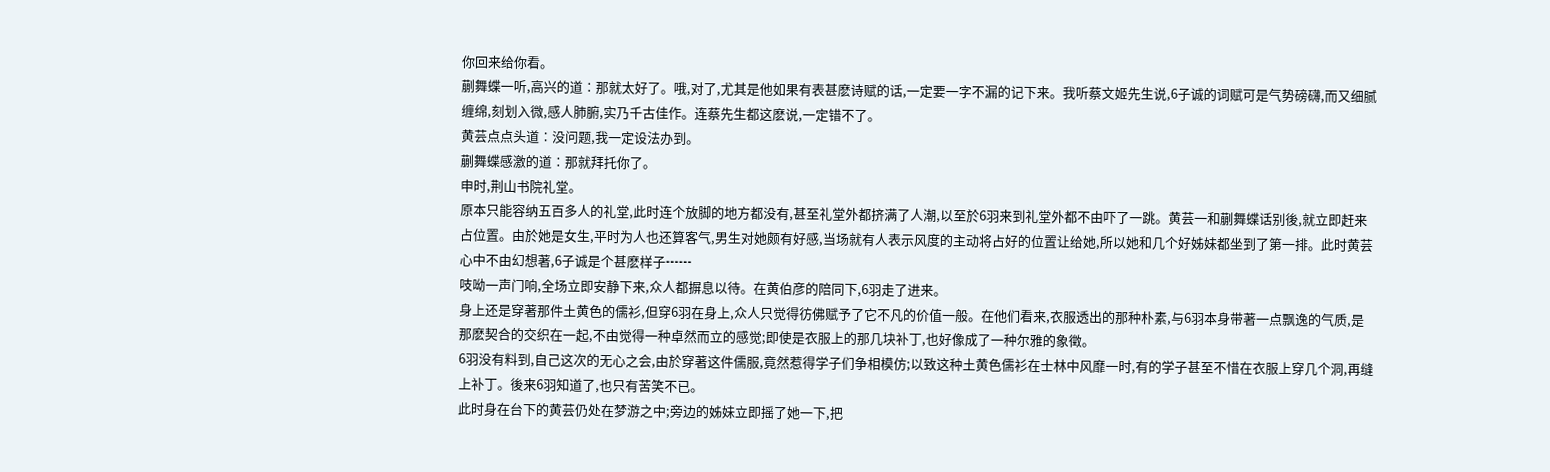你回来给你看。
蒯舞蝶一听,高兴的道∶那就太好了。哦,对了,尤其是他如果有表甚麽诗赋的话,一定要一字不漏的记下来。我听蔡文姬先生说,6子诚的词赋可是气势磅礴,而又细腻缠绵,刻划入微,感人肺腑,实乃千古佳作。连蔡先生都这麽说,一定错不了。
黄芸点点头道∶没问题,我一定设法办到。
蒯舞蝶感激的道∶那就拜托你了。
申时,荆山书院礼堂。
原本只能容纳五百多人的礼堂,此时连个放脚的地方都没有,甚至礼堂外都挤满了人潮,以至於6羽来到礼堂外都不由吓了一跳。黄芸一和蒯舞蝶话别後,就立即赶来占位置。由於她是女生,平时为人也还算客气,男生对她颇有好感,当场就有人表示风度的主动将占好的位置让给她,所以她和几个好姊妹都坐到了第一排。此时黄芸心中不由幻想著,6子诚是个甚麽样子┅┅
吱呦一声门响,全场立即安静下来,众人都摒息以待。在黄伯彦的陪同下,6羽走了进来。
身上还是穿著那件土黄色的儒衫,但穿6羽在身上,众人只觉得彷佛赋予了它不凡的价值一般。在他们看来,衣服透出的那种朴素,与6羽本身带著一点飘逸的气质,是那麽契合的交织在一起,不由觉得一种卓然而立的感觉;即使是衣服上的那几块补丁,也好像成了一种尔雅的象徵。
6羽没有料到,自己这次的无心之会,由於穿著这件儒服,竟然惹得学子们争相模仿;以致这种土黄色儒衫在士林中风靡一时,有的学子甚至不惜在衣服上穿几个洞,再缝上补丁。後来6羽知道了,也只有苦笑不已。
此时身在台下的黄芸仍处在梦游之中;旁边的姊妹立即摇了她一下,把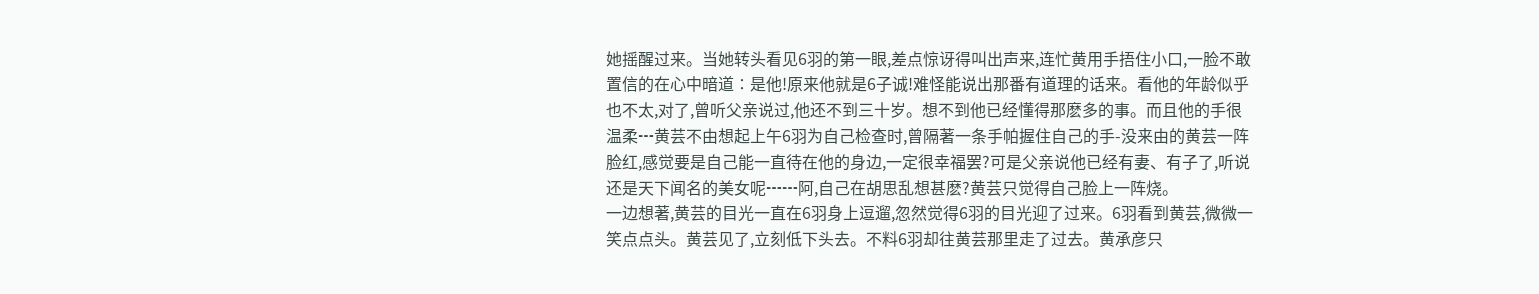她摇醒过来。当她转头看见6羽的第一眼,差点惊讶得叫出声来,连忙黄用手捂住小口,一脸不敢置信的在心中暗道∶是他!原来他就是6子诚!难怪能说出那番有道理的话来。看他的年龄似乎也不太,对了,曾听父亲说过,他还不到三十岁。想不到他已经懂得那麽多的事。而且他的手很温柔┅黄芸不由想起上午6羽为自己检查时,曾隔著一条手帕握住自己的手-没来由的黄芸一阵脸红,感觉要是自己能一直待在他的身边,一定很幸福罢?可是父亲说他已经有妻、有子了,听说还是天下闻名的美女呢┅┅阿,自己在胡思乱想甚麽?黄芸只觉得自己脸上一阵烧。
一边想著,黄芸的目光一直在6羽身上逗遛,忽然觉得6羽的目光迎了过来。6羽看到黄芸,微微一笑点点头。黄芸见了,立刻低下头去。不料6羽却往黄芸那里走了过去。黄承彦只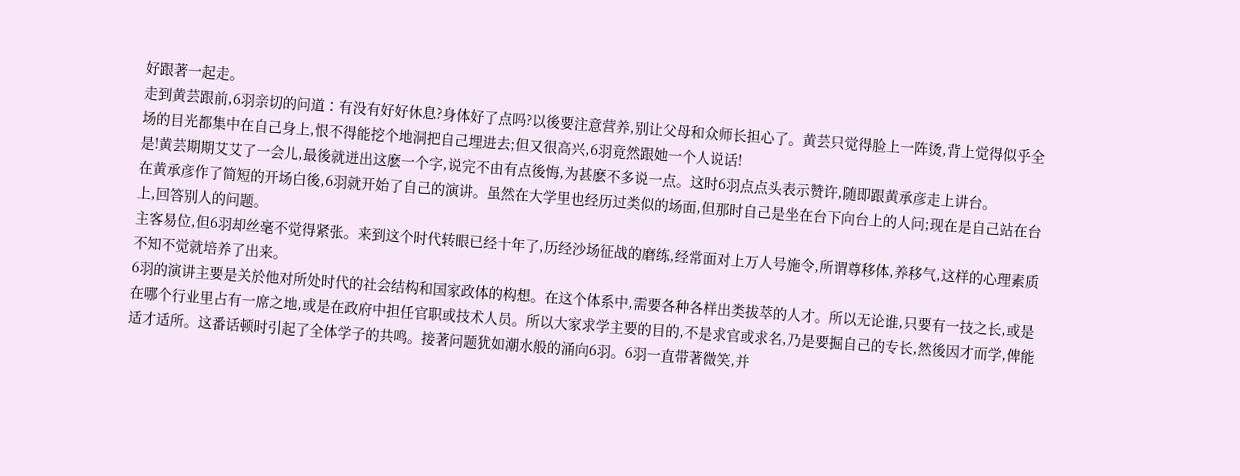好跟著一起走。
走到黄芸跟前,6羽亲切的问道∶有没有好好休息?身体好了点吗?以後要注意营养,别让父母和众师长担心了。黄芸只觉得脸上一阵烫,背上觉得似乎全场的目光都集中在自己身上,恨不得能挖个地洞把自己埋进去;但又很高兴,6羽竟然跟她一个人说话!
是!黄芸期期艾艾了一会儿,最後就迸出这麽一个字,说完不由有点後悔,为甚麽不多说一点。这时6羽点点头表示赞许,随即跟黄承彦走上讲台。
在黄承彦作了简短的开场白後,6羽就开始了自己的演讲。虽然在大学里也经历过类似的场面,但那时自己是坐在台下向台上的人问;现在是自己站在台上,回答别人的问题。
主客易位,但6羽却丝毫不觉得紧张。来到这个时代转眼已经十年了,历经沙场征战的磨练,经常面对上万人号施令,所谓尊移体,养移气,这样的心理素质不知不觉就培养了出来。
6羽的演讲主要是关於他对所处时代的社会结构和国家政体的构想。在这个体系中,需要各种各样出类拔萃的人才。所以无论谁,只要有一技之长,或是在哪个行业里占有一席之地,或是在政府中担任官职或技术人员。所以大家求学主要的目的,不是求官或求名,乃是要掘自己的专长,然後因才而学,俾能适才适所。这番话顿时引起了全体学子的共鸣。接著问题犹如潮水般的涌向6羽。6羽一直带著微笑,并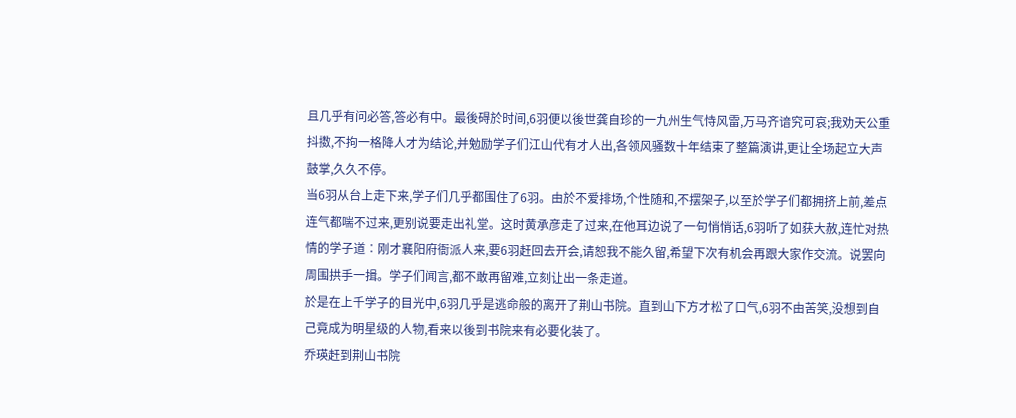且几乎有问必答,答必有中。最後碍於时间,6羽便以後世龚自珍的一九州生气恃风雷,万马齐谙究可哀;我劝天公重抖擞,不拘一格降人才为结论,并勉励学子们江山代有才人出,各领风骚数十年结束了整篇演讲,更让全场起立大声鼓掌,久久不停。
当6羽从台上走下来,学子们几乎都围住了6羽。由於不爱排场,个性随和,不摆架子,以至於学子们都拥挤上前,差点连气都喘不过来,更别说要走出礼堂。这时黄承彦走了过来,在他耳边说了一句悄悄话,6羽听了如获大赦,连忙对热情的学子道∶刚才襄阳府衙派人来,要6羽赶回去开会,请恕我不能久留,希望下次有机会再跟大家作交流。说罢向周围拱手一揖。学子们闻言,都不敢再留难,立刻让出一条走道。
於是在上千学子的目光中,6羽几乎是逃命般的离开了荆山书院。直到山下方才松了口气,6羽不由苦笑,没想到自己竟成为明星级的人物,看来以後到书院来有必要化装了。
乔瑛赶到荆山书院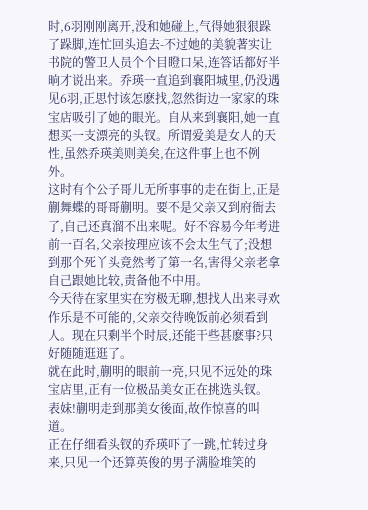时,6羽刚刚离开,没和她碰上,气得她狠狠跺了跺脚,连忙回头追去-不过她的美貌著实让书院的警卫人员个个目瞪口呆,连答话都好半晌才说出来。乔瑛一直追到襄阳城里,仍没遇见6羽,正思忖该怎麽找,忽然街边一家家的珠宝店吸引了她的眼光。自从来到襄阳,她一直想买一支漂亮的头钗。所谓爱美是女人的天性,虽然乔瑛美则美矣,在这件事上也不例外。
这时有个公子哥儿无所事事的走在街上,正是蒯舞蝶的哥哥蒯明。要不是父亲又到府衙去了,自己还真溜不出来呢。好不容易今年考进前一百名,父亲按理应该不会太生气了;没想到那个死丫头竟然考了第一名,害得父亲老拿自己跟她比较,责备他不中用。
今天待在家里实在穷极无聊,想找人出来寻欢作乐是不可能的,父亲交待晚饭前必须看到人。现在只剩半个时辰,还能干些甚麽事?只好随随逛逛了。
就在此时,蒯明的眼前一亮,只见不远处的珠宝店里,正有一位极品美女正在挑选头钗。
表妹!蒯明走到那美女後面,故作惊喜的叫道。
正在仔细看头钗的乔瑛吓了一跳,忙转过身来,只见一个还算英俊的男子满脸堆笑的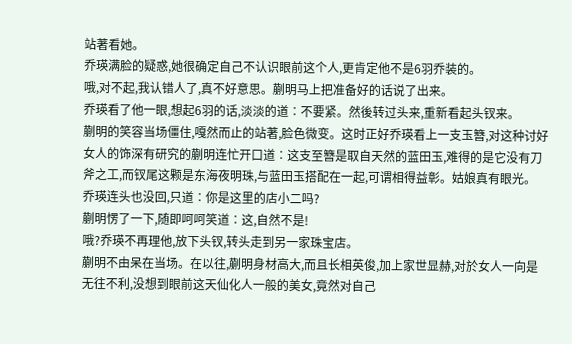站著看她。
乔瑛满脸的疑惑,她很确定自己不认识眼前这个人,更肯定他不是6羽乔装的。
哦,对不起,我认错人了,真不好意思。蒯明马上把准备好的话说了出来。
乔瑛看了他一眼,想起6羽的话,淡淡的道∶不要紧。然後转过头来,重新看起头钗来。
蒯明的笑容当场僵住,嘎然而止的站著,脸色微变。这时正好乔瑛看上一支玉簪,对这种讨好女人的饰深有研究的蒯明连忙开口道∶这支至簪是取自天然的蓝田玉,难得的是它没有刀斧之工,而钗尾这颗是东海夜明珠,与蓝田玉搭配在一起,可谓相得益彰。姑娘真有眼光。
乔瑛连头也没回,只道∶你是这里的店小二吗?
蒯明愣了一下,随即呵呵笑道∶这,自然不是!
哦?乔瑛不再理他,放下头钗,转头走到另一家珠宝店。
蒯明不由呆在当场。在以往,蒯明身材高大,而且长相英俊,加上家世显赫,对於女人一向是无往不利,没想到眼前这天仙化人一般的美女,竟然对自己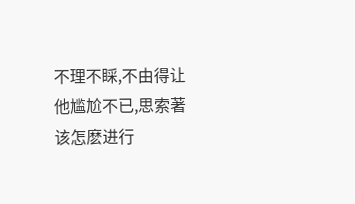不理不睬,不由得让他尴尬不已,思索著该怎麽进行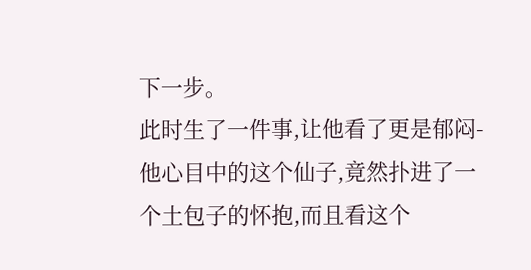下一步。
此时生了一件事,让他看了更是郁闷-他心目中的这个仙子,竟然扑进了一个土包子的怀抱,而且看这个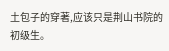土包子的穿著,应该只是荆山书院的初级生。